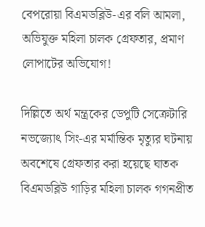বেপরোয়া বিএমডব্লিউ-এর বলি আমলা, অভিযুক্ত মহিলা চালক গ্রেফতার, প্রমাণ লোপাটের অভিযোগ!

দিল্লিতে অর্থ মন্ত্রকের ডেপুটি সেক্রেটারি নভজ্যোৎ সিং-এর মর্মান্তিক মৃত্যুর ঘটনায় অবশেষে গ্রেফতার করা হয়েছে ঘাতক বিএমডব্লিউ গাড়ির মহিলা চালক গগনপ্রীত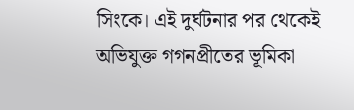সিংকে। এই দুর্ঘটনার পর থেকেই অভিযুক্ত গগনপ্রীতের ভূমিকা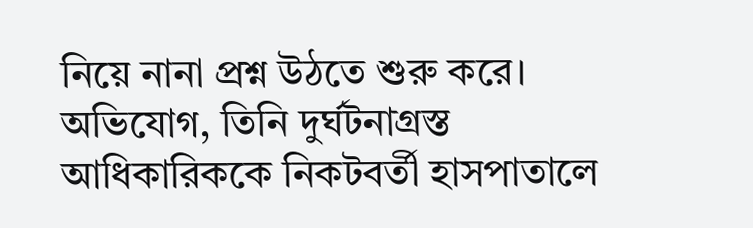নিয়ে নানা প্রশ্ন উঠতে শুরু করে। অভিযোগ, তিনি দুর্ঘটনাগ্রস্ত আধিকারিককে নিকটবর্তী হাসপাতালে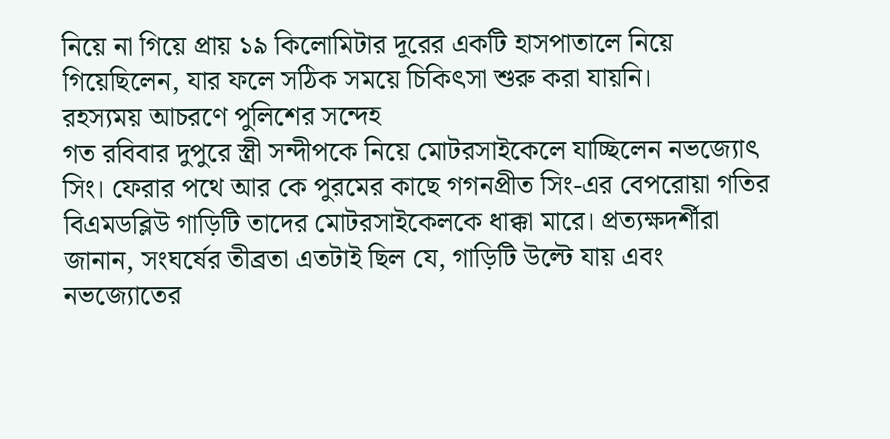নিয়ে না গিয়ে প্রায় ১৯ কিলোমিটার দূরের একটি হাসপাতালে নিয়ে গিয়েছিলেন, যার ফলে সঠিক সময়ে চিকিৎসা শুরু করা যায়নি।
রহস্যময় আচরণে পুলিশের সন্দেহ
গত রবিবার দুপুরে স্ত্রী সন্দীপকে নিয়ে মোটরসাইকেলে যাচ্ছিলেন নভজ্যোৎ সিং। ফেরার পথে আর কে পুরমের কাছে গগনপ্রীত সিং-এর বেপরোয়া গতির বিএমডব্লিউ গাড়িটি তাদের মোটরসাইকেলকে ধাক্কা মারে। প্রত্যক্ষদর্শীরা জানান, সংঘর্ষের তীব্রতা এতটাই ছিল যে, গাড়িটি উল্টে যায় এবং নভজ্যোতের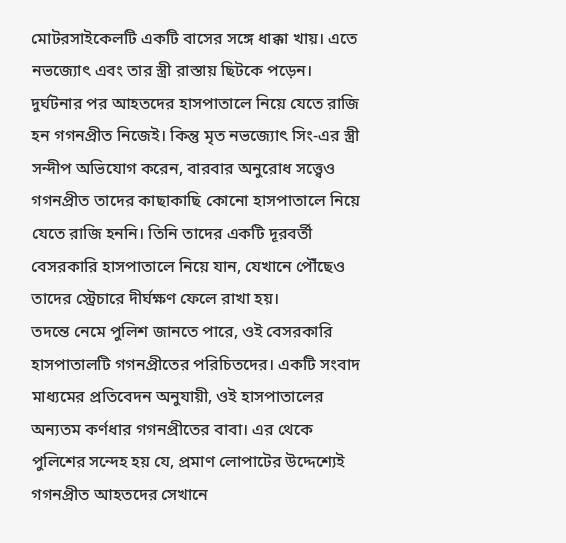মোটরসাইকেলটি একটি বাসের সঙ্গে ধাক্কা খায়। এতে নভজ্যোৎ এবং তার স্ত্রী রাস্তায় ছিটকে পড়েন।
দুর্ঘটনার পর আহতদের হাসপাতালে নিয়ে যেতে রাজি হন গগনপ্রীত নিজেই। কিন্তু মৃত নভজ্যোৎ সিং-এর স্ত্রী সন্দীপ অভিযোগ করেন, বারবার অনুরোধ সত্ত্বেও গগনপ্রীত তাদের কাছাকাছি কোনো হাসপাতালে নিয়ে যেতে রাজি হননি। তিনি তাদের একটি দূরবর্তী বেসরকারি হাসপাতালে নিয়ে যান, যেখানে পৌঁছেও তাদের স্ট্রেচারে দীর্ঘক্ষণ ফেলে রাখা হয়।
তদন্তে নেমে পুলিশ জানতে পারে, ওই বেসরকারি হাসপাতালটি গগনপ্রীতের পরিচিতদের। একটি সংবাদ মাধ্যমের প্রতিবেদন অনুযায়ী, ওই হাসপাতালের অন্যতম কর্ণধার গগনপ্রীতের বাবা। এর থেকে পুলিশের সন্দেহ হয় যে, প্রমাণ লোপাটের উদ্দেশ্যেই গগনপ্রীত আহতদের সেখানে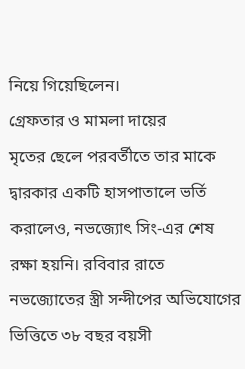নিয়ে গিয়েছিলেন।
গ্রেফতার ও মামলা দায়ের
মৃতের ছেলে পরবর্তীতে তার মাকে দ্বারকার একটি হাসপাতালে ভর্তি করালেও, নভজ্যোৎ সিং-এর শেষ রক্ষা হয়নি। রবিবার রাতে নভজ্যোতের স্ত্রী সন্দীপের অভিযোগের ভিত্তিতে ৩৮ বছর বয়সী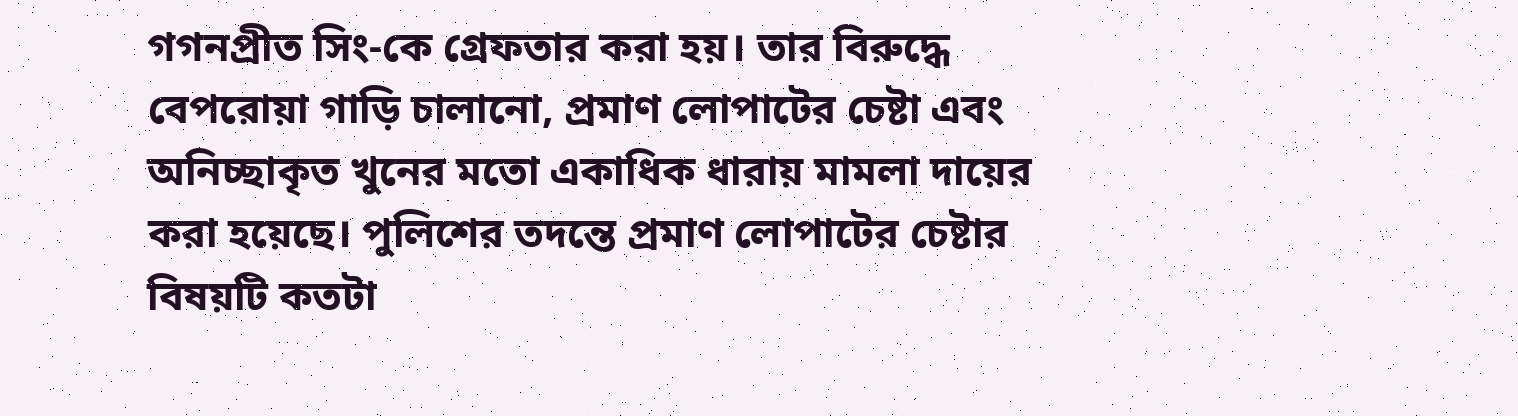গগনপ্রীত সিং-কে গ্রেফতার করা হয়। তার বিরুদ্ধে বেপরোয়া গাড়ি চালানো, প্রমাণ লোপাটের চেষ্টা এবং অনিচ্ছাকৃত খুনের মতো একাধিক ধারায় মামলা দায়ের করা হয়েছে। পুলিশের তদন্তে প্রমাণ লোপাটের চেষ্টার বিষয়টি কতটা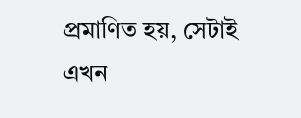প্রমাণিত হয়, সেটাই এখন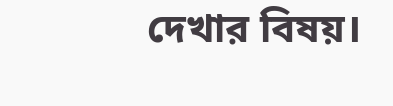দেখার বিষয়।